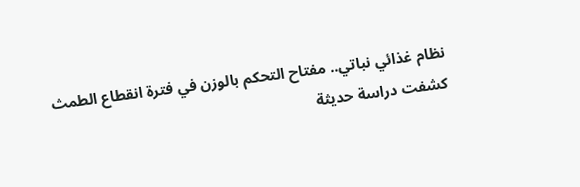نظام غذائي نباتي.. مفتاح التحكم بالوزن في فترة انقطاع الطمث
كشفت دراسة حديثة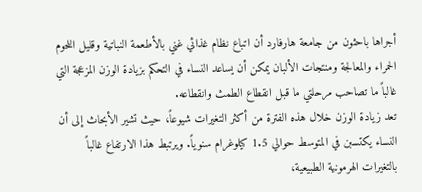أجراها باحثون من جامعة هارفارد أن اتباع نظام غذائي غني بالأطعمة النباتية وقليل اللحوم الحمراء والمعالجة ومنتجات الألبان يمكن أن يساعد النساء في التحكم بزيادة الوزن المزعجة التي غالباً ما تصاحب مرحلتي ما قبل انقطاع الطمث وانقطاعه.
تعد زيادة الوزن خلال هذه الفترة من أكثر التغيرات شيوعاً، حيث تشير الأبحاث إلى أن النساء يكتسبن في المتوسط حوالي 1.5 كيلوغرام سنوياً. ويرتبط هذا الارتفاع غالباً بالتغيرات الهرمونية الطبيعية،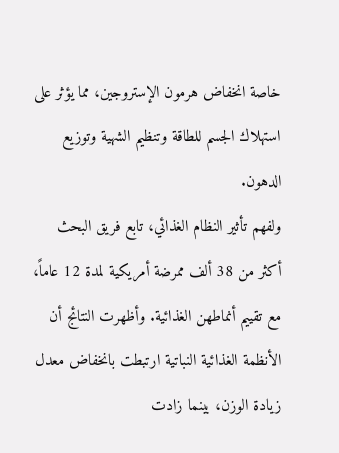خاصة انخفاض هرمون الإستروجين، مما يؤثر على استهلاك الجسم للطاقة وتنظيم الشهية وتوزيع الدهون.
ولفهم تأثير النظام الغذائي، تابع فريق البحث أكثر من 38 ألف ممرضة أمريكية لمدة 12 عاماً، مع تقييم أنماطهن الغذائية. وأظهرت النتائج أن الأنظمة الغذائية النباتية ارتبطت بانخفاض معدل زيادة الوزن، بينما زادت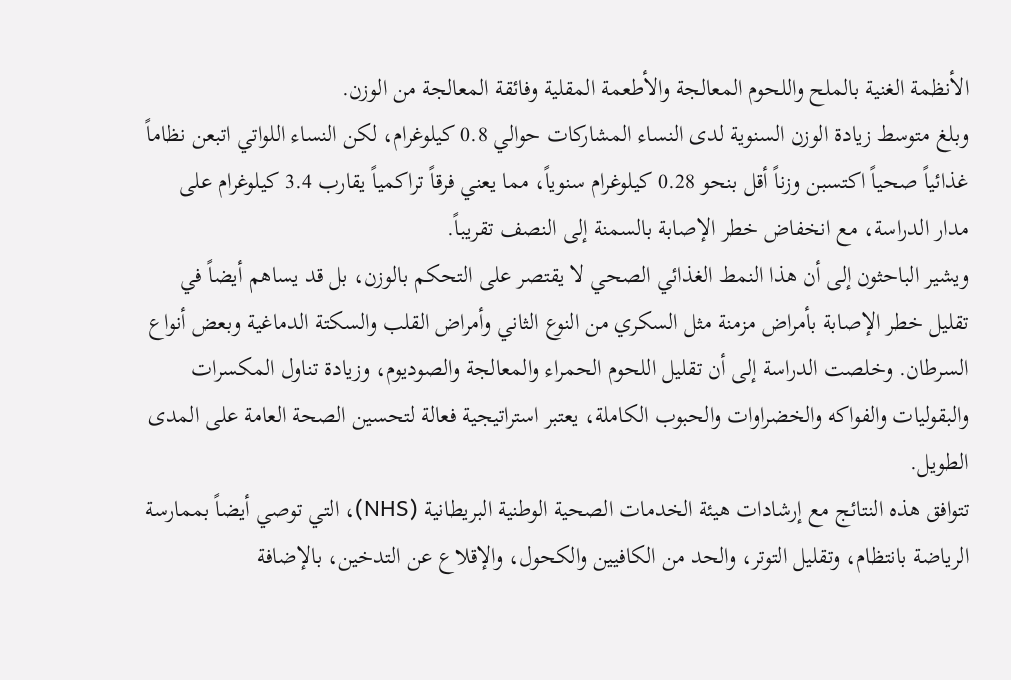الأنظمة الغنية بالملح واللحوم المعالجة والأطعمة المقلية وفائقة المعالجة من الوزن.
وبلغ متوسط زيادة الوزن السنوية لدى النساء المشاركات حوالي 0.8 كيلوغرام، لكن النساء اللواتي اتبعن نظاماً غذائياً صحياً اكتسبن وزناً أقل بنحو 0.28 كيلوغرام سنوياً، مما يعني فرقاً تراكمياً يقارب 3.4 كيلوغرام على مدار الدراسة، مع انخفاض خطر الإصابة بالسمنة إلى النصف تقريباً.
ويشير الباحثون إلى أن هذا النمط الغذائي الصحي لا يقتصر على التحكم بالوزن، بل قد يساهم أيضاً في تقليل خطر الإصابة بأمراض مزمنة مثل السكري من النوع الثاني وأمراض القلب والسكتة الدماغية وبعض أنواع السرطان. وخلصت الدراسة إلى أن تقليل اللحوم الحمراء والمعالجة والصوديوم، وزيادة تناول المكسرات والبقوليات والفواكه والخضراوات والحبوب الكاملة، يعتبر استراتيجية فعالة لتحسين الصحة العامة على المدى الطويل.
تتوافق هذه النتائج مع إرشادات هيئة الخدمات الصحية الوطنية البريطانية (NHS)، التي توصي أيضاً بممارسة الرياضة بانتظام، وتقليل التوتر، والحد من الكافيين والكحول، والإقلاع عن التدخين، بالإضافة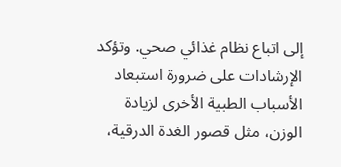إلى اتباع نظام غذائي صحي. وتؤكد الإرشادات على ضرورة استبعاد الأسباب الطبية الأخرى لزيادة الوزن، مثل قصور الغدة الدرقية،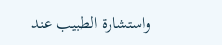واستشارة الطبيب عند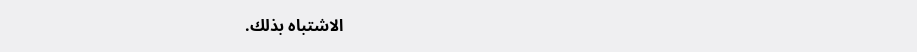الاشتباه بذلك.